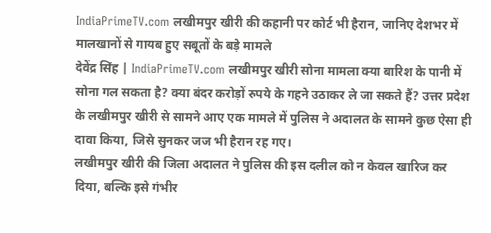IndiaPrimeTV.com लखीमपुर खीरी की कहानी पर कोर्ट भी हैरान, जानिए देशभर में मालखानों से गायब हुए सबूतों के बड़े मामले
देवेंद्र सिंह | IndiaPrimeTV.com लखीमपुर खीरी सोना मामला क्या बारिश के पानी में सोना गल सकता है? क्या बंदर करोड़ों रुपये के गहने उठाकर ले जा सकते हैं? उत्तर प्रदेश के लखीमपुर खीरी से सामने आए एक मामले में पुलिस ने अदालत के सामने कुछ ऐसा ही दावा किया, जिसे सुनकर जज भी हैरान रह गए।
लखीमपुर खीरी की जिला अदालत ने पुलिस की इस दलील को न केवल खारिज कर दिया, बल्कि इसे गंभीर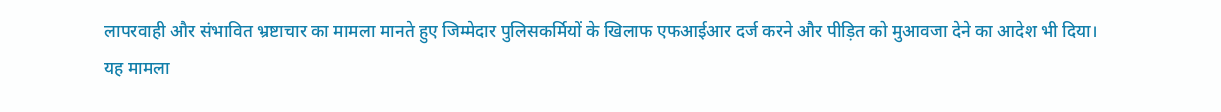लापरवाही और संभावित भ्रष्टाचार का मामला मानते हुए जिम्मेदार पुलिसकर्मियों के खिलाफ एफआईआर दर्ज करने और पीड़ित को मुआवजा देने का आदेश भी दिया।
यह मामला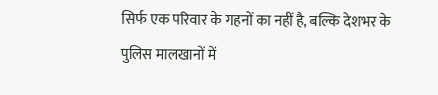सिर्फ एक परिवार के गहनों का नहीं है, बल्कि देशभर के पुलिस मालखानों में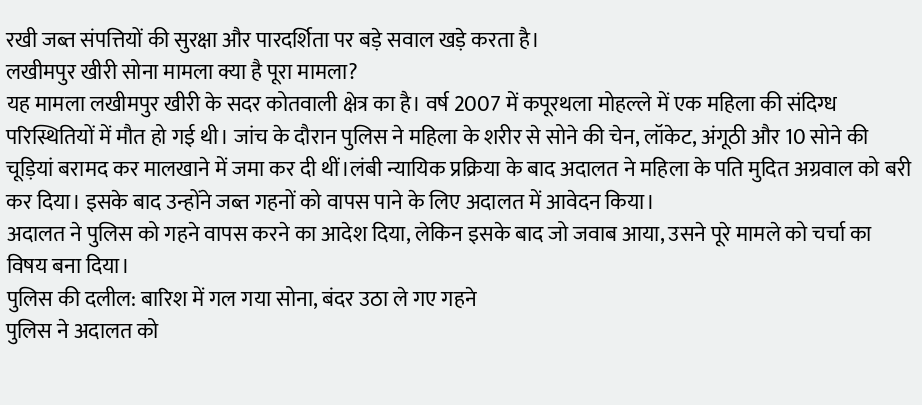रखी जब्त संपत्तियों की सुरक्षा और पारदर्शिता पर बड़े सवाल खड़े करता है।
लखीमपुर खीरी सोना मामला क्या है पूरा मामला?
यह मामला लखीमपुर खीरी के सदर कोतवाली क्षेत्र का है। वर्ष 2007 में कपूरथला मोहल्ले में एक महिला की संदिग्ध परिस्थितियों में मौत हो गई थी। जांच के दौरान पुलिस ने महिला के शरीर से सोने की चेन, लॉकेट, अंगूठी और 10 सोने की चूड़ियां बरामद कर मालखाने में जमा कर दी थीं।लंबी न्यायिक प्रक्रिया के बाद अदालत ने महिला के पति मुदित अग्रवाल को बरी कर दिया। इसके बाद उन्होंने जब्त गहनों को वापस पाने के लिए अदालत में आवेदन किया।
अदालत ने पुलिस को गहने वापस करने का आदेश दिया, लेकिन इसके बाद जो जवाब आया, उसने पूरे मामले को चर्चा का विषय बना दिया।
पुलिस की दलील: बारिश में गल गया सोना, बंदर उठा ले गए गहने
पुलिस ने अदालत को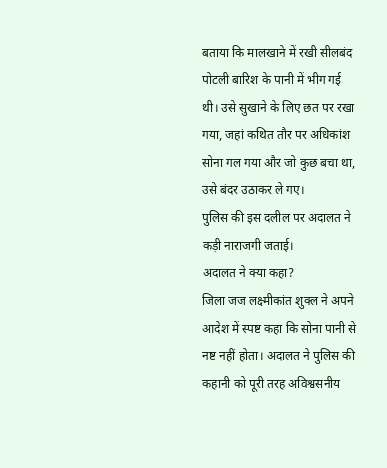बताया कि मालखाने में रखी सीलबंद पोटली बारिश के पानी में भीग गई थी। उसे सुखाने के लिए छत पर रखा गया, जहां कथित तौर पर अधिकांश सोना गल गया और जो कुछ बचा था, उसे बंदर उठाकर ले गए।
पुलिस की इस दलील पर अदालत ने कड़ी नाराजगी जताई।
अदालत ने क्या कहा?
जिला जज लक्ष्मीकांत शुक्ल ने अपने आदेश में स्पष्ट कहा कि सोना पानी से नष्ट नहीं होता। अदालत ने पुलिस की कहानी को पूरी तरह अविश्वसनीय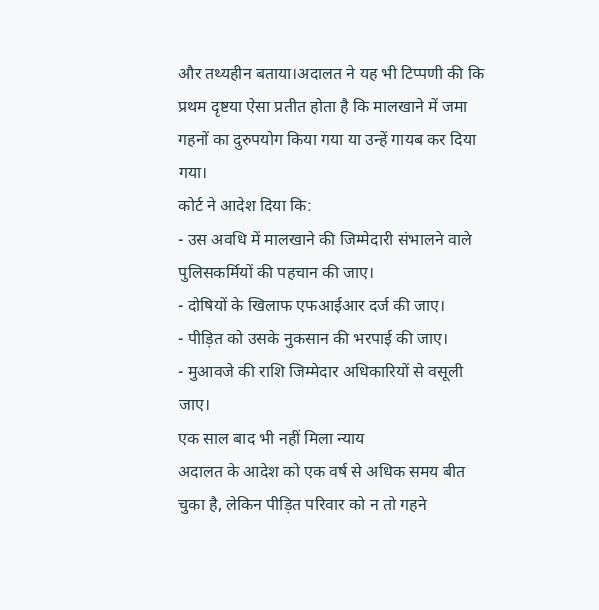और तथ्यहीन बताया।अदालत ने यह भी टिप्पणी की कि प्रथम दृष्टया ऐसा प्रतीत होता है कि मालखाने में जमा गहनों का दुरुपयोग किया गया या उन्हें गायब कर दिया गया।
कोर्ट ने आदेश दिया कि:
- उस अवधि में मालखाने की जिम्मेदारी संभालने वाले पुलिसकर्मियों की पहचान की जाए।
- दोषियों के खिलाफ एफआईआर दर्ज की जाए।
- पीड़ित को उसके नुकसान की भरपाई की जाए।
- मुआवजे की राशि जिम्मेदार अधिकारियों से वसूली जाए।
एक साल बाद भी नहीं मिला न्याय
अदालत के आदेश को एक वर्ष से अधिक समय बीत चुका है, लेकिन पीड़ित परिवार को न तो गहने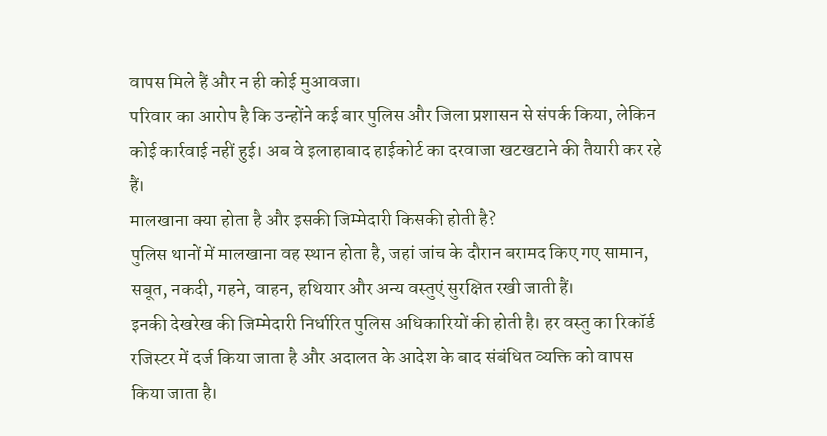वापस मिले हैं और न ही कोई मुआवजा।
परिवार का आरोप है कि उन्होंने कई बार पुलिस और जिला प्रशासन से संपर्क किया, लेकिन कोई कार्रवाई नहीं हुई। अब वे इलाहाबाद हाईकोर्ट का दरवाजा खटखटाने की तैयारी कर रहे हैं।
मालखाना क्या होता है और इसकी जिम्मेदारी किसकी होती है?
पुलिस थानों में मालखाना वह स्थान होता है, जहां जांच के दौरान बरामद किए गए सामान, सबूत, नकदी, गहने, वाहन, हथियार और अन्य वस्तुएं सुरक्षित रखी जाती हैं।
इनकी देखरेख की जिम्मेदारी निर्धारित पुलिस अधिकारियों की होती है। हर वस्तु का रिकॉर्ड रजिस्टर में दर्ज किया जाता है और अदालत के आदेश के बाद संबंधित व्यक्ति को वापस किया जाता है।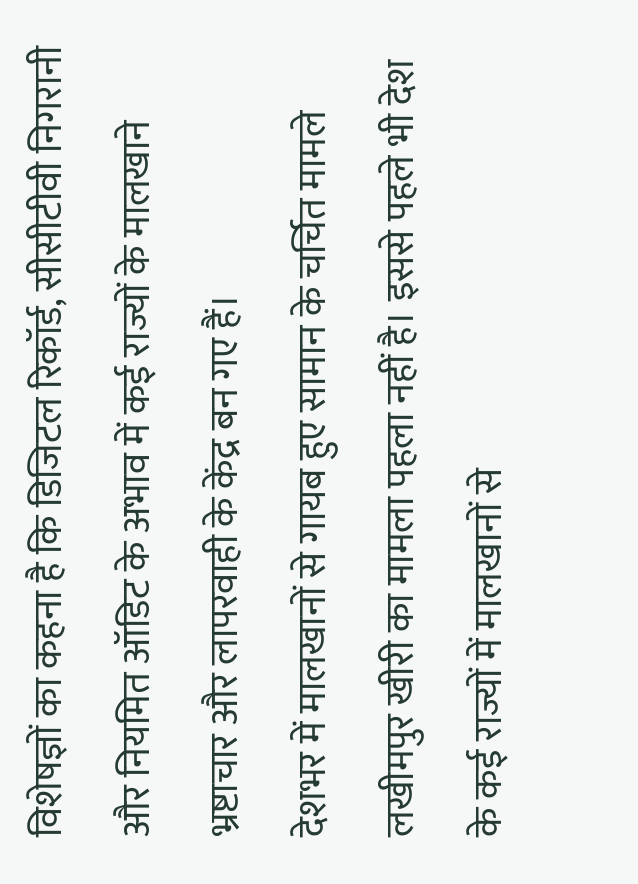विशेषज्ञों का कहना है कि डिजिटल रिकॉर्ड, सीसीटीवी निगरानी और नियमित ऑडिट के अभाव में कई राज्यों के मालखाने भ्रष्टाचार और लापरवाही के केंद्र बन गए हैं।
देशभर में मालखानों से गायब हुए सामान के चर्चित मामले
लखीमपुर खीरी का मामला पहला नहीं है। इससे पहले भी देश के कई राज्यों में मालखानों से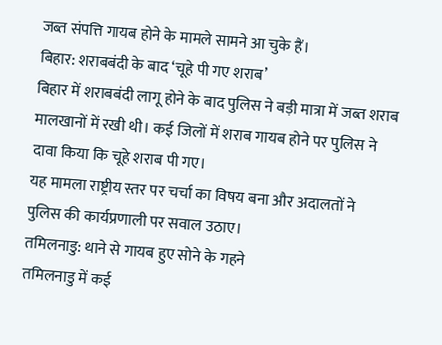जब्त संपत्ति गायब होने के मामले सामने आ चुके हैं।
बिहार: शराबबंदी के बाद ‘चूहे पी गए शराब’
बिहार में शराबबंदी लागू होने के बाद पुलिस ने बड़ी मात्रा में जब्त शराब मालखानों में रखी थी। कई जिलों में शराब गायब होने पर पुलिस ने दावा किया कि चूहे शराब पी गए।
यह मामला राष्ट्रीय स्तर पर चर्चा का विषय बना और अदालतों ने पुलिस की कार्यप्रणाली पर सवाल उठाए।
तमिलनाडु: थाने से गायब हुए सोने के गहने
तमिलनाडु में कई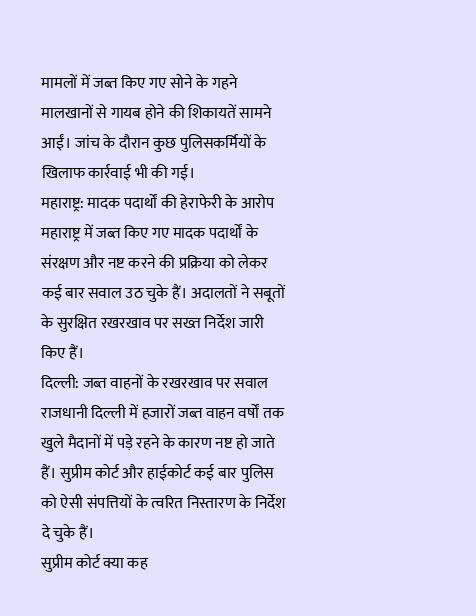मामलों में जब्त किए गए सोने के गहने मालखानों से गायब होने की शिकायतें सामने आईं। जांच के दौरान कुछ पुलिसकर्मियों के खिलाफ कार्रवाई भी की गई।
महाराष्ट्र: मादक पदार्थों की हेराफेरी के आरोप
महाराष्ट्र में जब्त किए गए मादक पदार्थों के संरक्षण और नष्ट करने की प्रक्रिया को लेकर कई बार सवाल उठ चुके हैं। अदालतों ने सबूतों के सुरक्षित रखरखाव पर सख्त निर्देश जारी किए हैं।
दिल्ली: जब्त वाहनों के रखरखाव पर सवाल
राजधानी दिल्ली में हजारों जब्त वाहन वर्षों तक खुले मैदानों में पड़े रहने के कारण नष्ट हो जाते हैं। सुप्रीम कोर्ट और हाईकोर्ट कई बार पुलिस को ऐसी संपत्तियों के त्वरित निस्तारण के निर्देश दे चुके हैं।
सुप्रीम कोर्ट क्या कह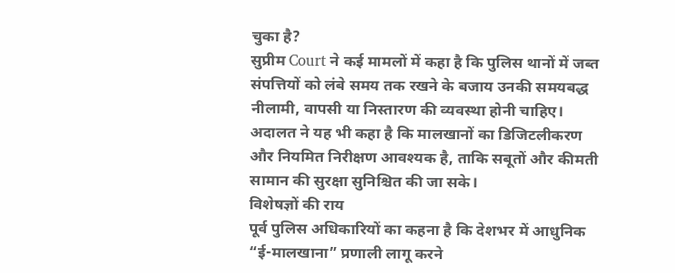चुका है?
सुप्रीम Court ने कई मामलों में कहा है कि पुलिस थानों में जब्त संपत्तियों को लंबे समय तक रखने के बजाय उनकी समयबद्ध नीलामी, वापसी या निस्तारण की व्यवस्था होनी चाहिए।
अदालत ने यह भी कहा है कि मालखानों का डिजिटलीकरण और नियमित निरीक्षण आवश्यक है, ताकि सबूतों और कीमती सामान की सुरक्षा सुनिश्चित की जा सके।
विशेषज्ञों की राय
पूर्व पुलिस अधिकारियों का कहना है कि देशभर में आधुनिक “ई-मालखाना” प्रणाली लागू करने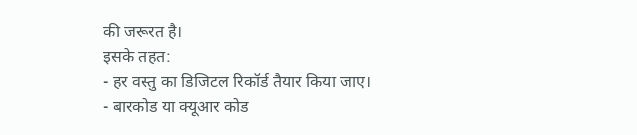की जरूरत है।
इसके तहत:
- हर वस्तु का डिजिटल रिकॉर्ड तैयार किया जाए।
- बारकोड या क्यूआर कोड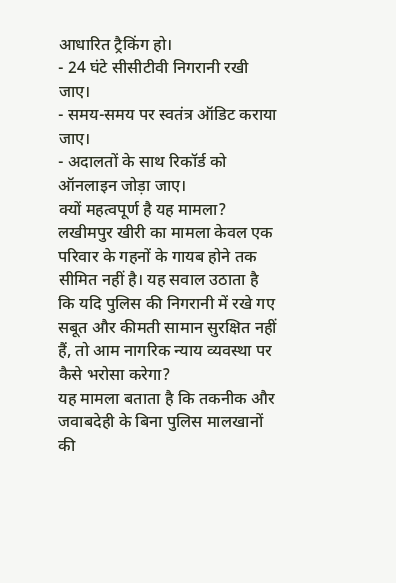आधारित ट्रैकिंग हो।
- 24 घंटे सीसीटीवी निगरानी रखी जाए।
- समय-समय पर स्वतंत्र ऑडिट कराया जाए।
- अदालतों के साथ रिकॉर्ड को ऑनलाइन जोड़ा जाए।
क्यों महत्वपूर्ण है यह मामला?
लखीमपुर खीरी का मामला केवल एक परिवार के गहनों के गायब होने तक सीमित नहीं है। यह सवाल उठाता है कि यदि पुलिस की निगरानी में रखे गए सबूत और कीमती सामान सुरक्षित नहीं हैं, तो आम नागरिक न्याय व्यवस्था पर कैसे भरोसा करेगा?
यह मामला बताता है कि तकनीक और जवाबदेही के बिना पुलिस मालखानों की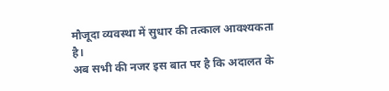मौजूदा व्यवस्था में सुधार की तत्काल आवश्यकता है।
अब सभी की नजर इस बात पर है कि अदालत के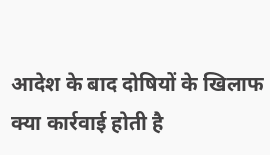आदेश के बाद दोषियों के खिलाफ क्या कार्रवाई होती है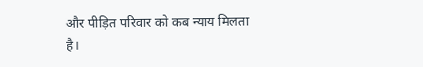और पीड़ित परिवार को कब न्याय मिलता है।